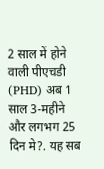2 साल में होने वाली पीएचडी (PHD) अब 1 साल 3-महीने और लगभग 25 दिन मे?. यह सब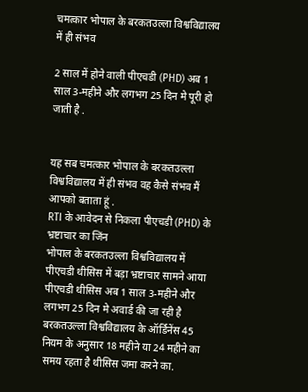चमत्कार भोपाल के बरकतउल्ला विश्वविद्यालय में ही संभव

2 साल में होने वाली पीएचडी (PHD) अब 1 साल 3-महीने और लगभग 25 दिन मे पूरी हो जाती है .


यह सब चमत्कार भोपाल के बरकतउल्ला विश्वविद्यालय में ही संभव वह कैसे संभव मैं आपको बताता हूं .
RTI के आवेदन से निकला पीएचडी (PHD) के भ्रष्टाचार का जिंन
भोपाल के बरकतउल्ला विश्वविद्यालय में पीएचडी थीसिस में बड़ा भ्रष्टाचार सामने आया
पीएचडी थीसिस अब 1 साल 3-महीने और लगभग 25 दिन मे अवार्ड की जा रही है
बरकतउल्ला विश्वविद्यालय के ऑर्डिनेंस 45 नियम के अनुसार 18 महीने या 24 महीने का समय रहता है थीसिस जमा करने का.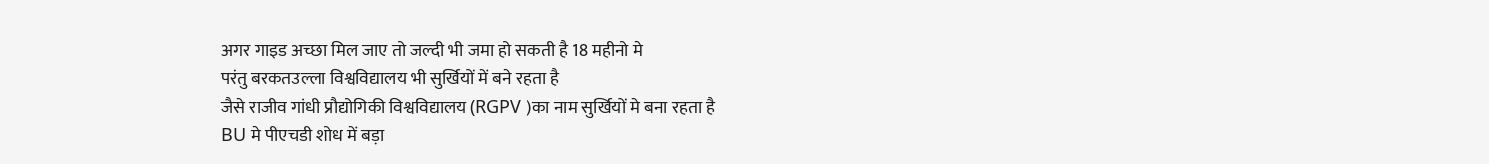अगर गाइड अच्छा मिल जाए तो जल्दी भी जमा हो सकती है 18 महीनो मे
परंतु बरकतउल्ला विश्वविद्यालय भी सुर्खियों में बने रहता है
जैसे राजीव गांधी प्रौद्योगिकी विश्वविद्यालय (RGPV )का नाम सुर्खियों मे बना रहता है
BU मे पीएचडी शोध में बड़ा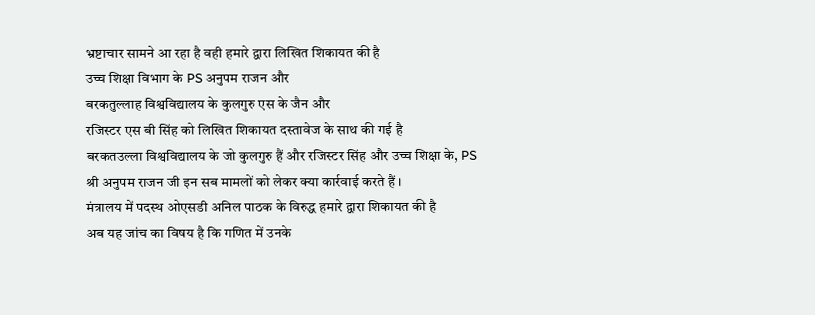भ्रष्टाचार सामने आ रहा है वही हमारे द्वारा लिखित शिकायत की है
उच्च शिक्षा विभाग के PS अनुपम राजन और
बरकतुल्लाह विश्वविद्यालय के कुलगुरु एस के जैन और
रजिस्टर एस बी सिंह को लिखित शिकायत दस्तावेज के साथ की गई है
बरकतउल्ला विश्वविद्यालय के जो कुलगुरु हैं और रजिस्टर सिंह और उच्च शिक्षा के, PS श्री अनुपम राजन जी इन सब मामलों को लेकर क्या कार्रवाई करते हैं ।
मंत्रालय में पदस्थ ओएसडी अनिल पाठक के विरुद्ध हमारे द्वारा शिकायत की है
अब यह जांच का विषय है कि गणित में उनके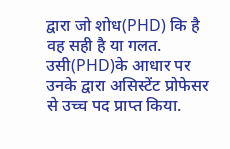द्वारा जो शोध(PHD) कि है वह सही है या गलत.
उसी(PHD)के आधार पर उनके द्वारा असिस्टेंट प्रोफेसर से उच्च पद प्राप्त किया.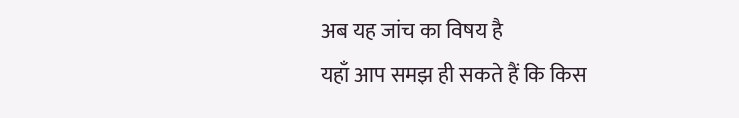अब यह जांच का विषय है
यहाँ आप समझ ही सकते हैं कि किस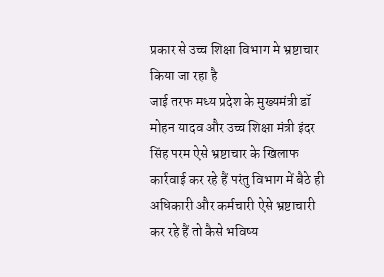प्रकार से उच्च शिक्षा विभाग मे भ्रष्टाचार किया जा रहा है
जाई तरफ मध्य प्रदेश के मुख्यमंत्री डॉ मोहन यादव और उच्च शिक्षा मंत्री इंदर सिंह परम ऐसे भ्रष्टाचार के खिलाफ कार्रवाई कर रहे हैं परंतु विभाग में बैठे ही अधिकारी और कर्मचारी ऐसे भ्रष्टाचारी कर रहे हैं तो कैसे भविष्य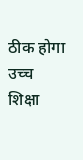ठीक होगा उच्च शिक्षा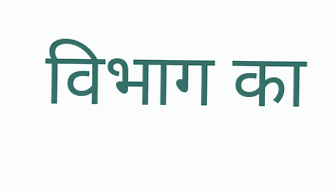विभाग का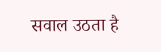सवाल उठता है